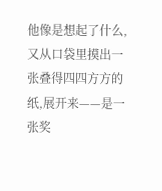他像是想起了什么,又从口袋里摸出一张叠得四四方方的纸,展开来——是一张奖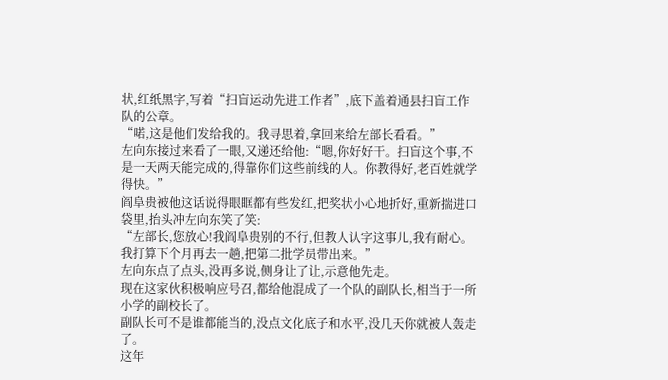状,红纸黑字,写着“扫盲运动先进工作者”,底下盖着通县扫盲工作队的公章。
“喏,这是他们发给我的。我寻思着,拿回来给左部长看看。”
左向东接过来看了一眼,又递还给他:“嗯,你好好干。扫盲这个事,不是一天两天能完成的,得靠你们这些前线的人。你教得好,老百姓就学得快。”
阎阜贵被他这话说得眼眶都有些发红,把奖状小心地折好,重新揣进口袋里,抬头冲左向东笑了笑:
“左部长,您放心!我阎阜贵别的不行,但教人认字这事儿,我有耐心。我打算下个月再去一趟,把第二批学员带出来。”
左向东点了点头,没再多说,侧身让了让,示意他先走。
现在这家伙积极响应号召,都给他混成了一个队的副队长,相当于一所小学的副校长了。
副队长可不是谁都能当的,没点文化底子和水平,没几天你就被人轰走了。
这年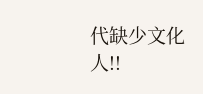代缺少文化人!!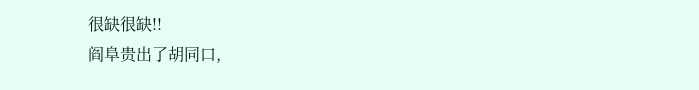很缺很缺!!
阎阜贵出了胡同口,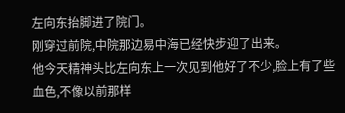左向东抬脚进了院门。
刚穿过前院,中院那边易中海已经快步迎了出来。
他今天精神头比左向东上一次见到他好了不少,脸上有了些血色,不像以前那样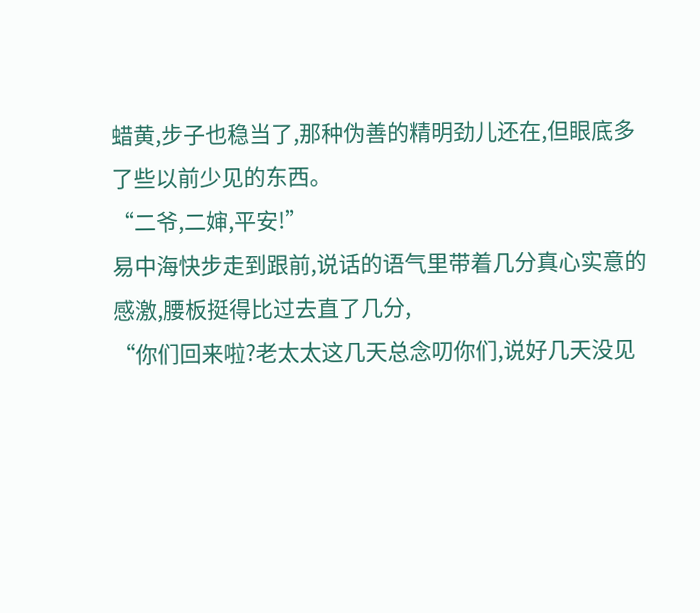蜡黄,步子也稳当了,那种伪善的精明劲儿还在,但眼底多了些以前少见的东西。
“二爷,二婶,平安!”
易中海快步走到跟前,说话的语气里带着几分真心实意的感激,腰板挺得比过去直了几分,
“你们回来啦?老太太这几天总念叨你们,说好几天没见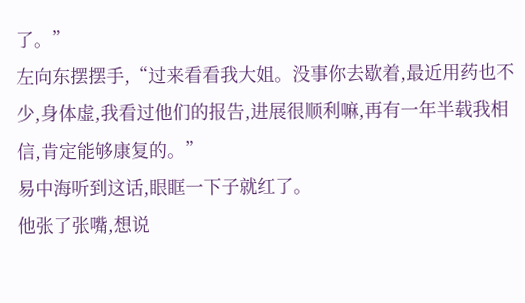了。”
左向东摆摆手,“过来看看我大姐。没事你去歇着,最近用药也不少,身体虚,我看过他们的报告,进展很顺利嘛,再有一年半载我相信,肯定能够康复的。”
易中海听到这话,眼眶一下子就红了。
他张了张嘴,想说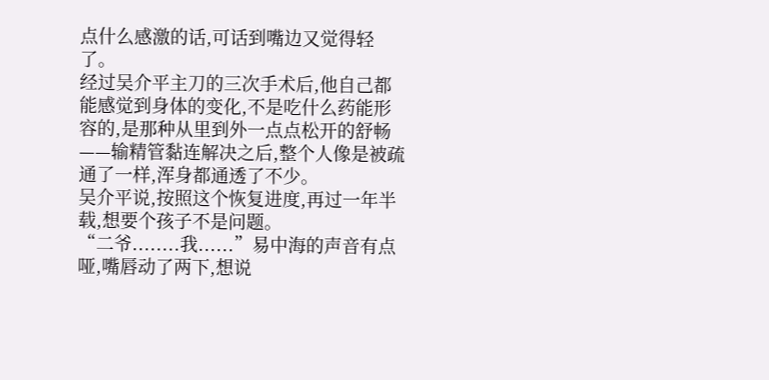点什么感激的话,可话到嘴边又觉得轻了。
经过吴介平主刀的三次手术后,他自己都能感觉到身体的变化,不是吃什么药能形容的,是那种从里到外一点点松开的舒畅——输精管黏连解决之后,整个人像是被疏通了一样,浑身都通透了不少。
吴介平说,按照这个恢复进度,再过一年半载,想要个孩子不是问题。
“二爷........我......”易中海的声音有点哑,嘴唇动了两下,想说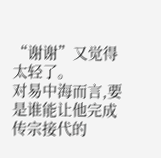“谢谢”又觉得太轻了。
对易中海而言,要是谁能让他完成传宗接代的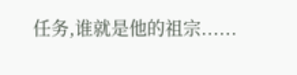任务,谁就是他的祖宗......